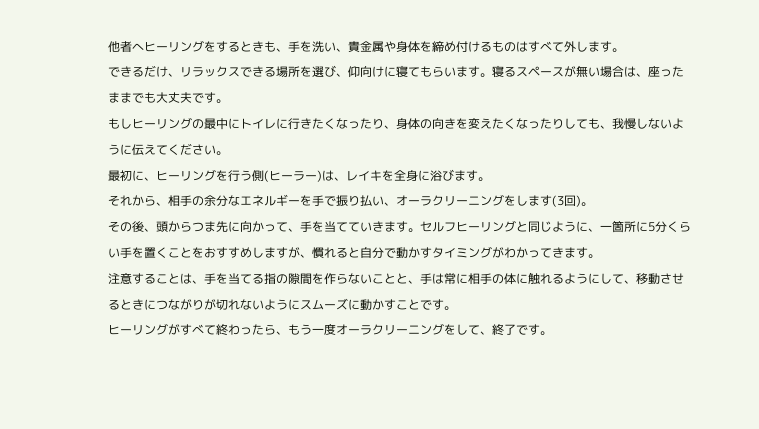他者へヒーリングをするときも、手を洗い、貴金属や身体を締め付けるものはすべて外します。
できるだけ、リラックスできる場所を選び、仰向けに寝てもらいます。寝るスペースが無い場合は、座ったままでも大丈夫です。
もしヒーリングの最中にトイレに行きたくなったり、身体の向きを変えたくなったりしても、我慢しないように伝えてください。
最初に、ヒーリングを行う側(ヒーラー)は、レイキを全身に浴びます。
それから、相手の余分なエネルギーを手で振り払い、オーラクリーニングをします(3回)。
その後、頭からつま先に向かって、手を当てていきます。セルフヒーリングと同じように、一箇所に5分くらい手を置くことをおすすめしますが、慣れると自分で動かすタイミングがわかってきます。
注意することは、手を当てる指の隙間を作らないことと、手は常に相手の体に触れるようにして、移動させるときにつながりが切れないようにスムーズに動かすことです。
ヒーリングがすべて終わったら、もう一度オーラクリーニングをして、終了です。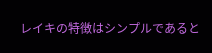レイキの特徴はシンプルであると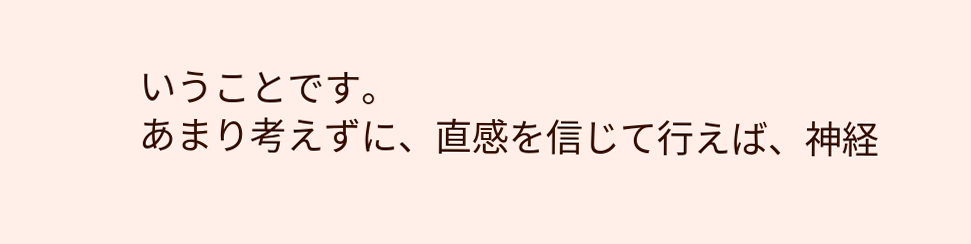いうことです。
あまり考えずに、直感を信じて行えば、神経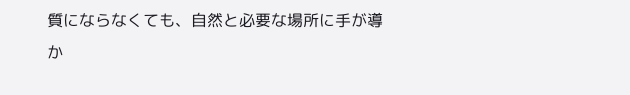質にならなくても、自然と必要な場所に手が導か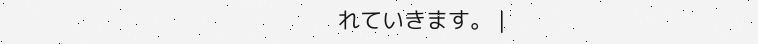れていきます。 |